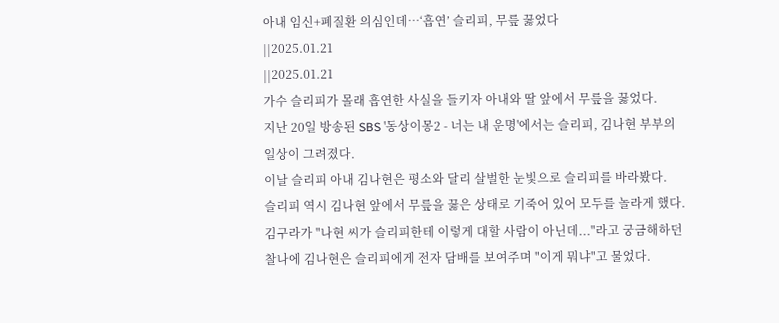아내 임신+폐질환 의심인데…‘흡연’ 슬리피, 무릎 꿇었다
||2025.01.21
||2025.01.21
가수 슬리피가 몰래 흡연한 사실을 들키자 아내와 딸 앞에서 무릎을 꿇었다.
지난 20일 방송된 SBS '동상이몽2 - 너는 내 운명'에서는 슬리피, 김나현 부부의 일상이 그려졌다.
이날 슬리피 아내 김나현은 평소와 달리 살벌한 눈빛으로 슬리피를 바라봤다.
슬리피 역시 김나현 앞에서 무릎을 꿇은 상태로 기죽어 있어 모두를 놀라게 했다.
김구라가 "나현 씨가 슬리피한테 이렇게 대할 사람이 아닌데..."라고 궁금해하던 찰나에 김나현은 슬리피에게 전자 담배를 보여주며 "이게 뭐냐"고 물었다.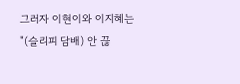그러자 이현이와 이지혜는 "(슬리피 담배) 안 끊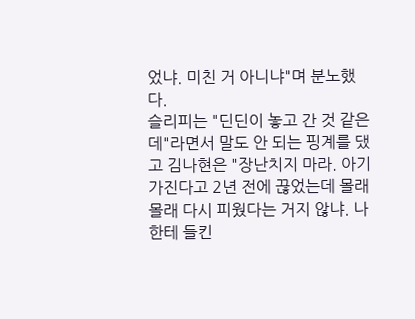었냐. 미친 거 아니냐"며 분노했다.
슬리피는 "딘딘이 놓고 간 것 같은데"라면서 말도 안 되는 핑계를 댔고 김나현은 "장난치지 마라. 아기 가진다고 2년 전에 끊었는데 몰래몰래 다시 피웠다는 거지 않냐. 나한테 들킨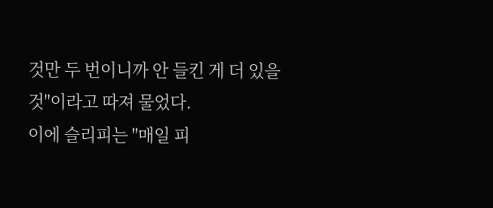것만 두 번이니까 안 들킨 게 더 있을 것"이라고 따져 물었다.
이에 슬리피는 "매일 피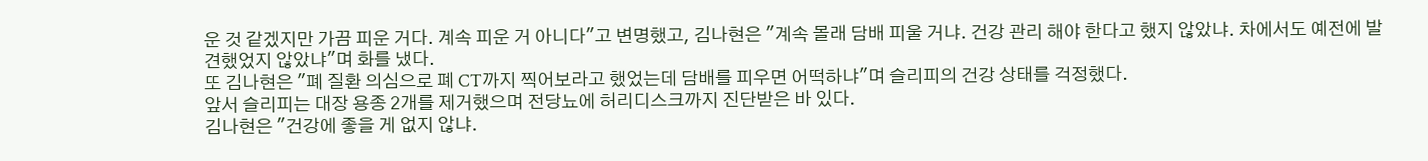운 것 같겠지만 가끔 피운 거다. 계속 피운 거 아니다"고 변명했고, 김나현은 "계속 몰래 담배 피울 거냐. 건강 관리 해야 한다고 했지 않았냐. 차에서도 예전에 발견했었지 않았냐"며 화를 냈다.
또 김나현은 "폐 질환 의심으로 폐 CT까지 찍어보라고 했었는데 담배를 피우면 어떡하냐"며 슬리피의 건강 상태를 걱정했다.
앞서 슬리피는 대장 용종 2개를 제거했으며 전당뇨에 허리디스크까지 진단받은 바 있다.
김나현은 "건강에 좋을 게 없지 않냐.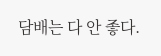담배는 다 안 좋다.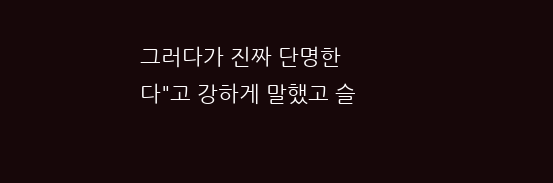그러다가 진짜 단명한다"고 강하게 말했고 슬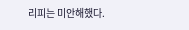리피는 미안해했다.